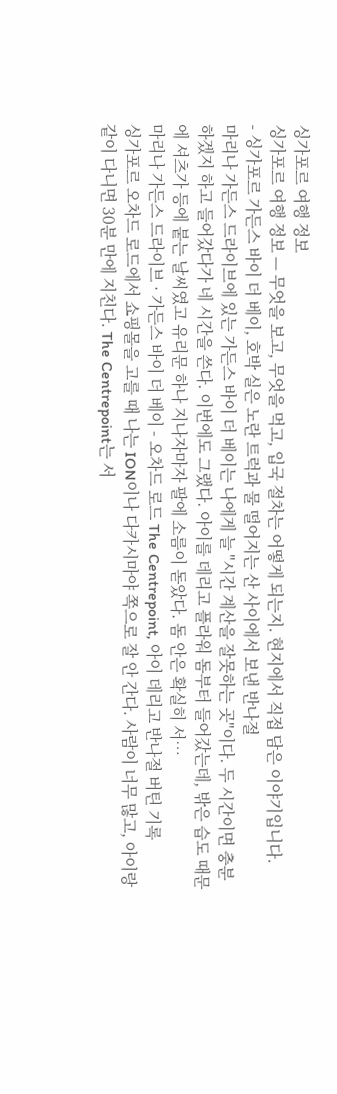싱가포르 여행 정보
싱가포르 여행 정보 — 무엇을 보고, 무엇을 먹고, 입국 절차는 어떻게 되는지. 현지에서 직접 담은 이야기입니다.
- 싱가포르 가든스 바이 더 베이, 호박 실은 노란 트럭과 물 떨어지는 산 사이에서 보낸 반나절
마리나 가든스 드라이브에 있는 가든스 바이 더 베이는 나에게 늘 "시간 계산을 잘못하는 곳"이다. 두 시간이면 충분하겠지 하고 들어갔다가 네 시간을 쓴다. 이번에도 그랬다. 아이를 데리고 플라워 돔부터 들어갔는데, 밖은 습도 때문에 셔츠가 등에 붙는 날씨였고 유리문 하나 지나자마자 팔에 소름이 돋았다. 돔 안은 확실히 서…
마리나 가든스 드라이브 · 가든스 바이 더 베이 - 오차드 로드 The Centrepoint, 아이 데리고 반나절 버틴 기록
싱가포르 오차드 로드에서 쇼핑몰을 고를 때 나는 ION이나 다카시마야 쪽으로 잘 안 간다. 사람이 너무 많고, 아이랑 같이 다니면 30분 만에 지친다. The Centrepoint는 서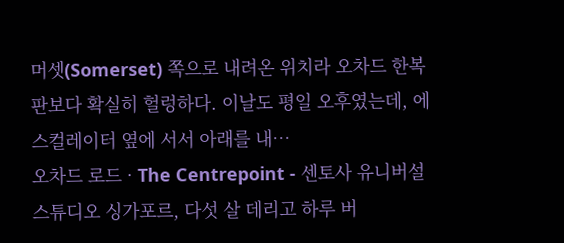머셋(Somerset) 쪽으로 내려온 위치라 오차드 한복판보다 확실히 헐렁하다. 이날도 평일 오후였는데, 에스컬레이터 옆에 서서 아래를 내…
오차드 로드 · The Centrepoint - 센토사 유니버설 스튜디오 싱가포르, 다섯 살 데리고 하루 버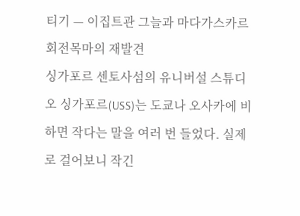티기 — 이집트관 그늘과 마다가스카르 회전목마의 재발견
싱가포르 센토사섬의 유니버설 스튜디오 싱가포르(USS)는 도쿄나 오사카에 비하면 작다는 말을 여러 번 들었다. 실제로 걸어보니 작긴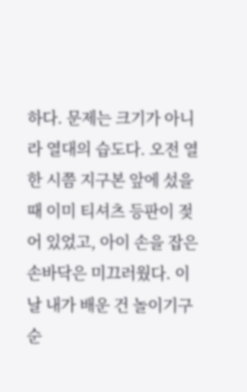하다. 문제는 크기가 아니라 열대의 습도다. 오전 열한 시쯤 지구본 앞에 섰을 때 이미 티셔츠 등판이 젖어 있었고, 아이 손을 잡은 손바닥은 미끄러웠다. 이날 내가 배운 건 놀이기구 순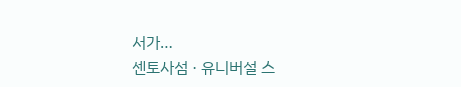서가…
센토사섬 · 유니버설 스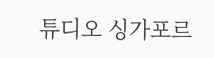튜디오 싱가포르